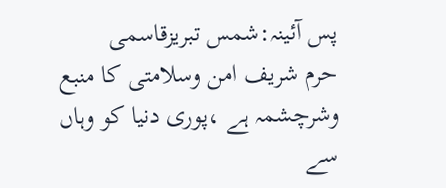پس آئینہ:شمس تبریزقاسمی
حرم شریف امن وسلامتی کا منبع وشرچشمہ ہے ،پوری دنیا کو وہاں سے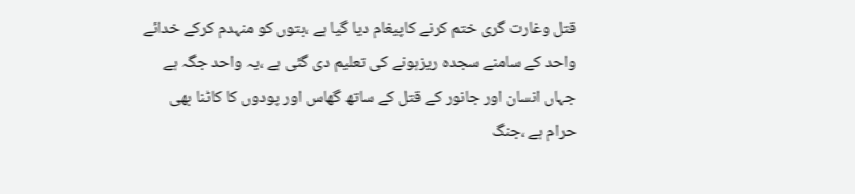قتل وغارت گری ختم کرنے کاپیغام دیا گیا ہے ،بتوں کو منہدم کرکے خدائے واحد کے سامنے سجدہ ریزہونے کی تعلیم دی گئی ہے ،یہ واحد جگہ ہے جہاں انسان اور جانور کے قتل کے ساتھ گھاس اور پودوں کا کاٹنا بھی حرام ہے ،جنگ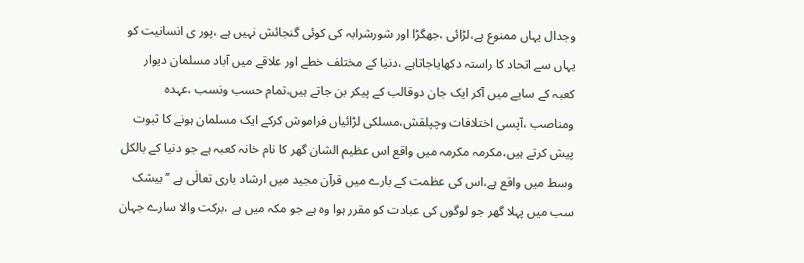وجدال یہاں ممنوع ہے،لڑائی ،جھگڑا اور شورشرابہ کی کوئی گنجائش نہیں ہے ،پور ی انسانیت کو یہاں سے اتحاد کا راستہ دکھایاجاتاہے ،دنیا کے مختلف خطے اور علاقے میں آباد مسلمان دیوار کعبہ کے سایے میں آکر ایک جان دوقالب کے پیکر بن جاتے ہیں،تمام حسب ونسب ،عہدہ ومناصب ،آپسی اختلافات وچپلقش،مسلکی لڑائیاں فراموش کرکے ایک مسلمان ہونے کا ثبوت پیش کرتے ہیں،مکرمہ مکرمہ میں واقع اس عظیم الشان گھر کا نام خانہ کعبہ ہے جو دنیا کے بالکل وسط میں واقع ہے،اس کی عظمت کے بارے میں قرآن مجید میں ارشاد باری تعالٰی ہے ’’بیشک سب میں پہلا گھر جو لوگوں کی عبادت کو مقرر ہوا وہ ہے جو مکہ میں ہے ،برکت والا سارے جہان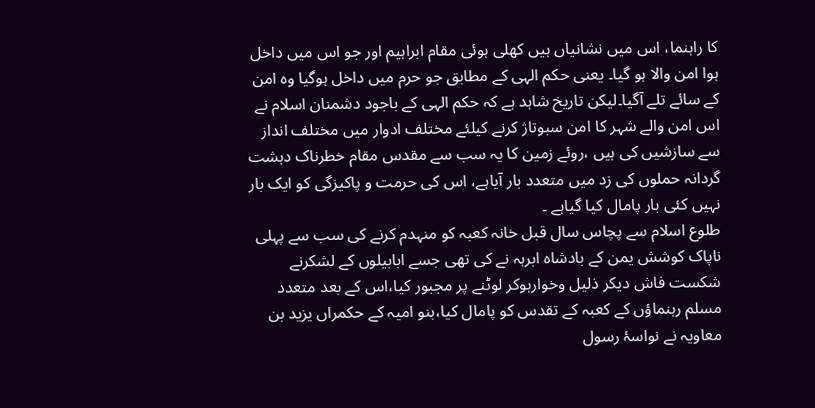کا راہنما، اس میں نشانیاں ہیں کھلی ہوئی مقام ابراہیم اور جو اس میں داخل ہوا امن والا ہو گیا۔ یعنی حکم الہی کے مطابق جو حرم میں داخل ہوگیا وہ امن کے سائے تلے آگیا۔لیکن تاریخ شاہد ہے کہ حکم الہی کے باجود دشمنان اسلام نے اس امن والے شہر کا امن سبوتاژ کرنے کیلئے مختلف ادوار میں مختلف انداز سے سازشیں کی ہیں ،روئے زمین کا یہ سب سے مقدس مقام خطرناک دہشت گردانہ حملوں کی زد میں متعدد بار آیاہے، اس کی حرمت و پاکیزگی کو ایک بار نہیں کئی بار پامال کیا گیاہے ۔
طلوع اسلام سے پچاس سال قبل خانہ کعبہ کو منہدم کرنے کی سب سے پہلی ناپاک کوشش یمن کے بادشاہ ابرہہ نے کی تھی جسے ابابیلوں کے لشکرنے شکست فاش دیکر ذلیل وخوارہوکر لوٹنے پر مجبور کیا،اس کے بعد متعدد مسلم رہنماؤں کے کعبہ کے تقدس کو پامال کیا،بنو امیہ کے حکمراں یزید بن معاویہ نے نواسۂ رسول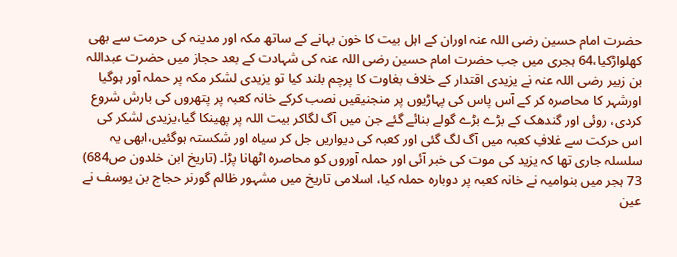حضرت امام حسین رضی اللہ عنہ اوران کے اہل بیت کا خون بہانے کے ساتھ مکہ اور مدینہ کی حرمت سے بھی کھلواڑکیا،64 ہجری میں جب حضرت امام حسین رضی اللہ عنہ کی شہادت کے بعد حجاز میں حضرت عبداللہ بن زبیر رضی اللہ عنہ نے یزیدی اقتدار کے خلاف بغاوت کا پرچم بلند کیا تو یزیدی لشکر مکہ پر حملہ آور ہوگیا اورشہر کا محاصرہ کر کے آس پاس کی پہاڑیوں پر منجنیقیں نصب کرکے خانہ کعبہ پر پتھروں کی بارش شروع کردی، روئی اور گندھک کے بڑے بڑے گولے بنائے گئے جن میں آگ لگاکر بیت اللہ پر پھینکا گیا،یزیدی لشکر کی اس حرکت سے غلافِ کعبہ میں آگ لگ گئی اور کعبہ کی دیواریں جل کر سیاہ اور شکستہ ہوگئیں،ابھی یہ سلسلہ جاری تھا کہ یزید کی موت کی خبر آئی اور حملہ آوروں کو محاصرہ اٹھانا پڑا۔ (تاریخ ابن خلدون ص684)
73 ہجر میں بنوامیہ نے خانہ کعبہ پر دوبارہ حملہ کیا، اسلامی تاریخ میں مشہور ظالم گورنر حجاج بن یوسف نے عین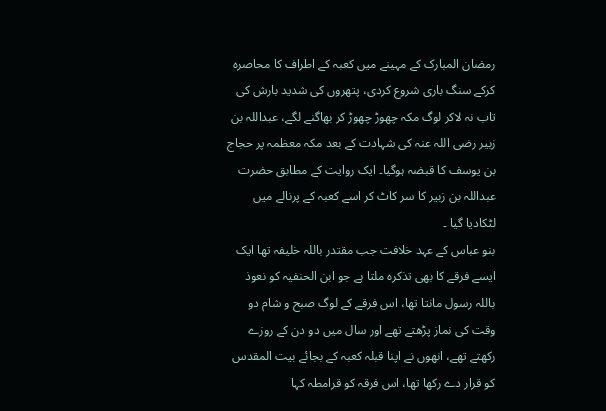رمضان المبارک کے مہینے میں کعبہ کے اطراف کا محاصرہ کرکے سنگ باری شروع کردی، پتھروں کی شدید بارش کی تاب نہ لاکر لوگ مکہ چھوڑ چھوڑ کر بھاگنے لگے، عبداللہ بن زبیر رضی اللہ عنہ کی شہادت کے بعد مکہ معظمہ پر حجاج بن یوسف کا قبضہ ہوگیا۔ ایک روایت کے مطابق حضرت عبداللہ بن زبیر کا سر کاٹ کر اسے کعبہ کے پرنالے میں لٹکادیا گیا ۔
بنو عباس کے عہد خلافت جب مقتدر باللہ خلیفہ تھا ایک ایسے فرقے کا بھی تذکرہ ملتا ہے جو ابن الحنفیہ کو نعوذ باللہ رسول مانتا تھا، اس فرقے کے لوگ صبح و شام دو وقت کی نماز پڑھتے تھے اور سال میں دو دن کے روزے رکھتے تھے، انھوں نے اپنا قبلہ کعبہ کے بجائے بیت المقدس کو قرار دے رکھا تھا، اس فرقہ کو قرامطہ کہا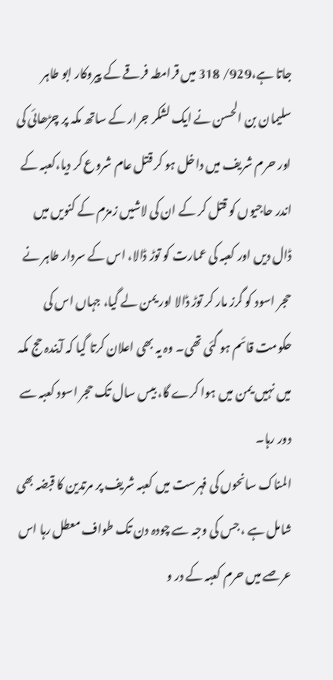جاتا ہے،929/ 318 میں قرامطہ فرقے کے پیروکار ابو طاہر سلیمان بن الحسن نے ایک لشکر جرار کے ساتھ مکہ پر چڑھائی کی اور حرم شریف میں داخل ہو کر قتل عام شروع کر دیا،کعبہ کے اندر حاجیوں کو قتل کر کے ان کی لاشیں زمزم کے کنویں میں ڈال دیں اور کعبہ کی عمارت کو توڑ ڈالا، اس کے سردار طاہر نے حجر اسود کو گرز مار کر توڑ ڈالا اور یمن لے گیا، جہاں اس کی حکومت قائم ہو گئی تھی۔ وہ یہ بھی اعلان کرتا گیا کہ آیندہ حج مکہ میں نہیں یمن میں ہوا کرے گا، بیس سال تک حجر اسود کعبہ سے دور رہا۔
المناک سانحوں کی فہرست میں کعبہ شریف پر مرتدین کا قبضہ بھی شامل ہے ، جس کی وجہ سے چودہ دن تک طواف معطل رہا اس عرصے میں حرم کعبہ کے در و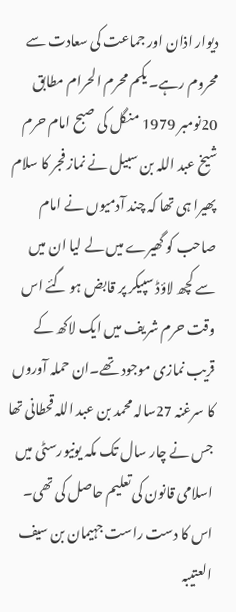دیوار اذان اور جماعت کی سعادت سے محروم رہے۔ یکم محرم الحرام مطابق 20نومبر 1979 منگل کی صبح امام حرم شیخ عبد اللہ بن سبیل نے نماز فجر کا سلام پھیرا ہی تھا کہ چند آدمیوں نے امام صاحب کو گھیرے میں لے لیا ان میں سے کچھ لاؤڈ سپیکر پر قابض ہو گئے اس وقت حرم شریف میں ایک لاکھ کے قریب نمازی موجود تھے۔ان حملہ آوروں کا سرغنہ 27سالہ محمد بن عبد اللہ قحطانی تھا جس نے چار سال تک مکہ یونیورسٹی میں اسلامی قانون کی تعلیم حاصل کی تھی۔ اس کا دست راست جہیمان بن سیف العتیبہ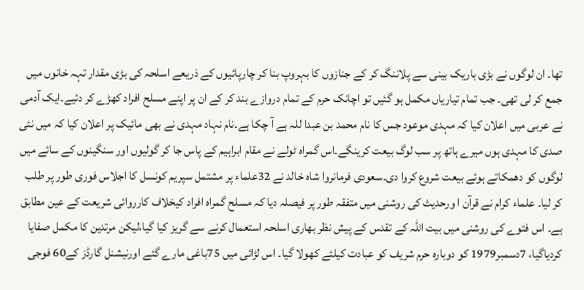تھا۔ ان لوگوں نے بڑی باریک بینی سے پلاننگ کر کے جنازوں کا بہروپ بنا کر چارپائیوں کے ذریعے اسلحہ کی بڑی مقدار تہہ خانوں میں جمع کر لی تھی۔ جب تمام تیاریاں مکمل ہو گئیں تو اچانک حرم کے تمام دروازے بند کر کے ان پر اپنے مسلح افراد کھڑے کر دئیے۔ایک آدمی نے عربی میں اعلان کیا کہ مہدی موعود جس کا نام محمد بن عبدا للہ ہے آ چکا ہے۔نام نہاد مہدی نے بھی مائیک پر اعلان کیا کہ میں نئی صدی کا مہدی ہوں میرے ہاتھ پر سب لوگ بیعت کرینگے۔اس گمراہ ٹولے نے مقام ابراہیم کے پاس جا کر گولیوں اور سنگینوں کے سائے میں لوگوں کو دھمکاتے ہوئے بیعت شروع کروا دی۔سعودی فرمانروا شاہ خالد نے 32علماء پر مشتمل سپریم کونسل کا اجلاس فوری طور پر طلب کر لیا۔ علماء کرام نے قرآن ا ورحدیث کی روشنی میں متفقہ طور پر فیصلہ دیا کہ مسلح گمراہ افراد کیخلاف کارروائی شریعت کے عین مطابق ہے۔ اس فتوے کی روشنی میں بیت اللہ کے تقدس کے پیش نظر بھاری اسلحہ استعمال کرنے سے گریز کیا گیا،لیکن مرتدین کا مکمل صفایا کردیاگیا، 7دسمبر1979 کو دوبارہ حرم شریف کو عبادت کیلئے کھولا گیا۔ اس لڑائی میں 75باغی مارے گئے اورنیشنل گارڈز کے60 فوجی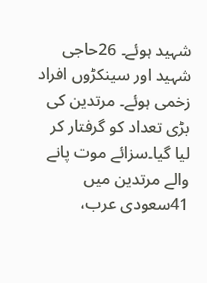شہید ہوئے۔ 26حاجی شہید اور سینکڑوں افراد زخمی ہوئے۔ مرتدین کی بڑی تعداد کو گرفتار کر لیا گیا۔سزائے موت پانے والے مرتدین میں 41سعودی عرب،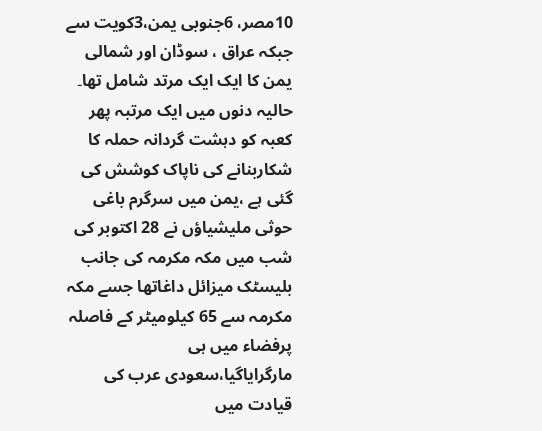10مصر، 6جنوبی یمن،3کویت سے جبکہ عراق ، سوڈان اور شمالی یمن کا ایک ایک مرتد شامل تھا۔
حالیہ دنوں میں ایک مرتبہ پھر کعبہ کو دہشت گردانہ حملہ کا شکاربنانے کی ناپاک کوشش کی گئی ہے ،یمن میں سرگرم باغی حوثی ملیشیاؤں نے 28 اکتوبر کی شب میں مکہ مکرمہ کی جانب بلیسٹک میزائل داغاتھا جسے مکہ مکرمہ سے 65 کیلومیٹر کے فاصلہ پرفضاء میں ہی مارگرایاگیا،سعودی عرب کی قیادت میں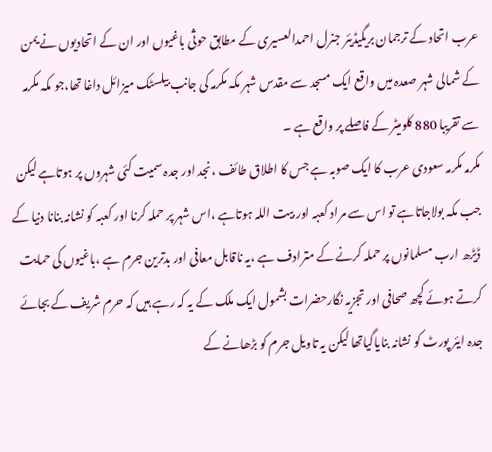عرب اتحاد کے ترجمان بریگیڈیئر جنرل احمدالعسیری کے مطابق حوثی باغیوں اور ان کے اتحادیوں نے یمن کے شمالی شہر صعدہ میں واقع ایک مسجد سے مقدس شہر مکہ مکرمہ کی جانب بیلسٹک میزائل داغا تھا،جو مکہ مکرمہ سے تقریبا 880 کلومیٹر کے فاصلے پر واقع ہے ۔
مکرمہ مکرمہ سعودی عرب کا ایک صوبہ ہے جس کا اطلاق طائف ،نجد اور جدہ سمیت کئی شہروں پر ہوتاہے لیکن جب مکہ بولاجاتاہے تو اس سے مراد کعبہ اور بیت اللہ ہوتاہے ،اس شہر پر حملہ کرنا اور کعبہ کو نشانہ بنانا دنیا کے ڈیڑھ ارب مسلمانوں پر حملہ کرنے کے مترادف ہے ،یہ ناقابل معافی اور بدترین جرم ہے ،باغیوں کی حمایت کرتے ہوئے کچھ صحافی اور تجزیہ نگارحضرات بشمول ایک ملک کے یہ کہ رہے ہیں کہ حرم شریف کے بجائے جدہ ایئر پورٹ کو نشانہ بنایاگیاتھا لیکن یہ تاویل جرم کو بڑھانے کے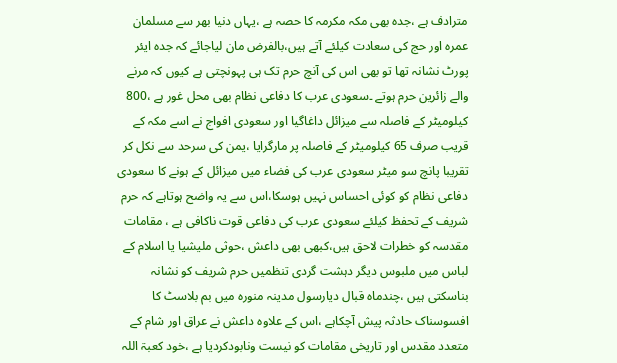مترادف ہے ،جدہ بھی مکہ مکرمہ کا حصہ ہے ،یہاں دنیا بھر سے مسلمان عمرہ اور حج کی سعادت کیلئے آتے ہیں،بالفرض مان لیاجائے کہ جدہ ایئر پورٹ نشانہ تھا تو بھی اس کی آنچ حرم تک ہی پہونچتی ہے کیوں کہ مرنے والے زائرین حرم ہوتے ۔سعودی عرب کا دفاعی نظام بھی محل غور ہے ،800 کیلومیٹر کے فاصلہ سے میزائل داغاگیا اور سعودی افواج نے اسے مکہ کے قریب صرف 65 کیلومیٹر کے فاصلہ پر مارگرایا ،یمن کی سرحد سے نکل کر تقریبا پانچ سو میٹر سعودی عرب کی فضاء میں میزائل کے ہونے کا سعودی دفاعی نظام کو کوئی احساس نہیں ہوسکا،اس سے یہ واضح ہوتاہے کہ حرم شریف کے تحفظ کیلئے سعودی عرب کی دفاعی قوت ناکافی ہے ، مقامات مقدسہ کو خطرات لاحق ہیں،کبھی بھی داعش ،حوثی ملیشیا یا اسلام کے لباس میں ملبوس دیگر دہشت گردی تنظمیں حرم شریف کو نشانہ بناسکتی ہیں ،چندماہ قبال دیارسول مدینہ منورہ میں بم بلاسٹ کا افسوسناک حادثہ پیش آچکاہے ،اس کے علاوہ داعش نے عراق اور شام کے متعدد مقدس اور تاریخی مقامات کو نیست ونابودکردیا ہے ،خود کعبۃ اللہ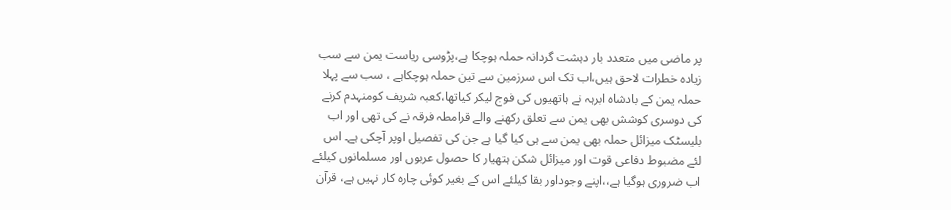پر ماضی میں متعدد بار دہشت گردانہ حملہ ہوچکا ہے،پڑوسی ریاست یمن سے سب زیادہ خطرات لاحق ہیں،اب تک اس سرزمین سے تین حملہ ہوچکاہے ، سب سے پہلا حملہ یمن کے بادشاہ ابرہہ نے ہاتھیوں کی فوج لیکر کیاتھا،کعبہ شریف کومنہدم کرنے کی دوسری کوشش بھی یمن سے تعلق رکھنے والے قرامطہ فرقہ نے کی تھی اور اب بلیسٹک میزائل حملہ بھی یمن سے ہی کیا گیا ہے جن کی تفصیل اوپر آچکی ہے۔ اس لئے مضبوط دفاعی قوت اور میزائل شکن ہتھیار کا حصول عربوں اور مسلمانوں کیلئے اب ضروری ہوگیا ہے،،اپنے وجوداور بقا کیلئے اس کے بغیر کوئی چارہ کار نہیں ہے، قرآن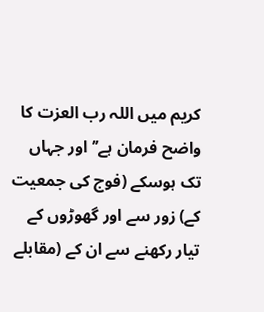کریم میں اللہ رب العزت کا واضح فرمان ہے’’اور جہاں تک ہوسکے (فوج کی جمعیت کے) زور سے اور گھوڑوں کے تیار رکھنے سے ان کے (مقابلے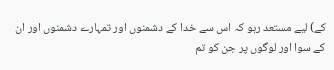کے) لیے مستعد رہو کہ اس سے خدا کے دشمنوں اور تمہارے دشمنوں اور ان کے سوا اور لوگوں پر جن کو تم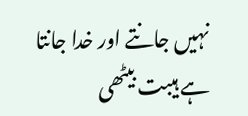نہیں جانتے اور خدا جانتا ہے ہیبت بیٹھی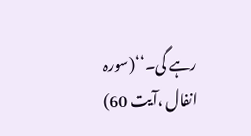رہے گی۔‘‘(سورہ انفال ،آیت 60)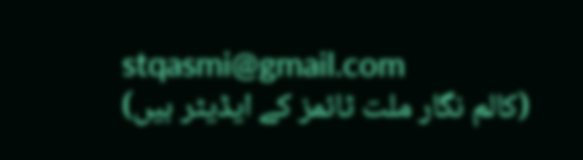stqasmi@gmail.com
(کالم نگار ملت ٹائمز کے ایڈیٹر ہیں)